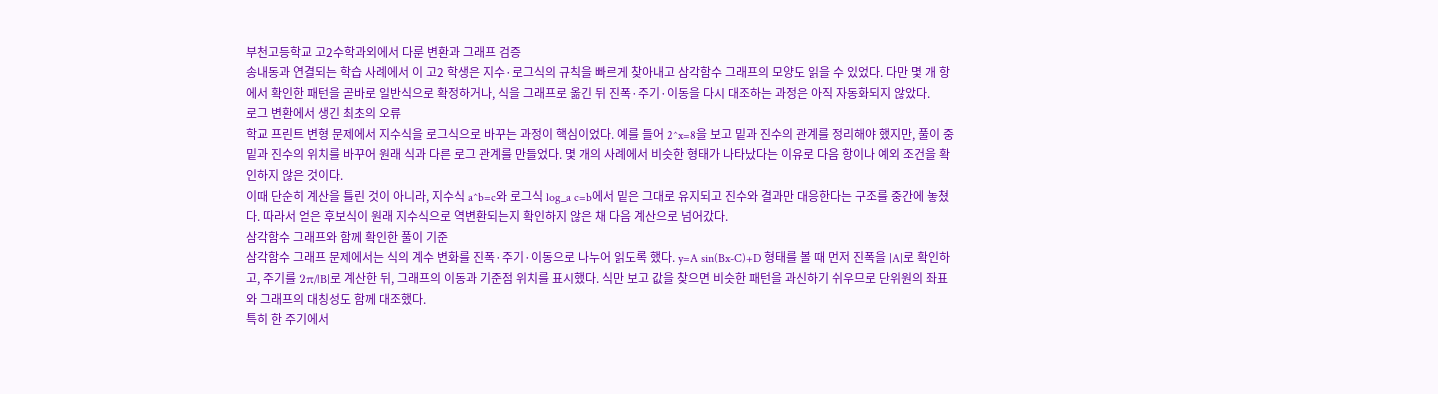부천고등학교 고2수학과외에서 다룬 변환과 그래프 검증
송내동과 연결되는 학습 사례에서 이 고2 학생은 지수·로그식의 규칙을 빠르게 찾아내고 삼각함수 그래프의 모양도 읽을 수 있었다. 다만 몇 개 항에서 확인한 패턴을 곧바로 일반식으로 확정하거나, 식을 그래프로 옮긴 뒤 진폭·주기·이동을 다시 대조하는 과정은 아직 자동화되지 않았다.
로그 변환에서 생긴 최초의 오류
학교 프린트 변형 문제에서 지수식을 로그식으로 바꾸는 과정이 핵심이었다. 예를 들어 2^x=8을 보고 밑과 진수의 관계를 정리해야 했지만, 풀이 중 밑과 진수의 위치를 바꾸어 원래 식과 다른 로그 관계를 만들었다. 몇 개의 사례에서 비슷한 형태가 나타났다는 이유로 다음 항이나 예외 조건을 확인하지 않은 것이다.
이때 단순히 계산을 틀린 것이 아니라, 지수식 a^b=c와 로그식 log_a c=b에서 밑은 그대로 유지되고 진수와 결과만 대응한다는 구조를 중간에 놓쳤다. 따라서 얻은 후보식이 원래 지수식으로 역변환되는지 확인하지 않은 채 다음 계산으로 넘어갔다.
삼각함수 그래프와 함께 확인한 풀이 기준
삼각함수 그래프 문제에서는 식의 계수 변화를 진폭·주기·이동으로 나누어 읽도록 했다. y=A sin(Bx-C)+D 형태를 볼 때 먼저 진폭을 |A|로 확인하고, 주기를 2π/|B|로 계산한 뒤, 그래프의 이동과 기준점 위치를 표시했다. 식만 보고 값을 찾으면 비슷한 패턴을 과신하기 쉬우므로 단위원의 좌표와 그래프의 대칭성도 함께 대조했다.
특히 한 주기에서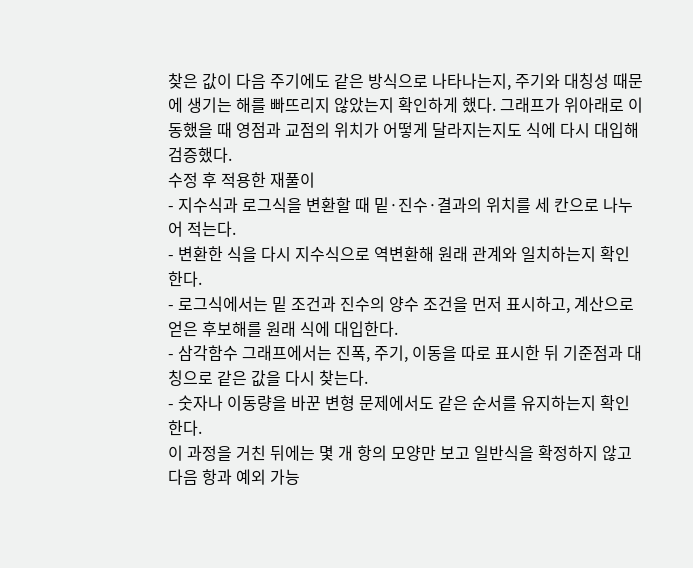찾은 값이 다음 주기에도 같은 방식으로 나타나는지, 주기와 대칭성 때문에 생기는 해를 빠뜨리지 않았는지 확인하게 했다. 그래프가 위아래로 이동했을 때 영점과 교점의 위치가 어떻게 달라지는지도 식에 다시 대입해 검증했다.
수정 후 적용한 재풀이
- 지수식과 로그식을 변환할 때 밑·진수·결과의 위치를 세 칸으로 나누어 적는다.
- 변환한 식을 다시 지수식으로 역변환해 원래 관계와 일치하는지 확인한다.
- 로그식에서는 밑 조건과 진수의 양수 조건을 먼저 표시하고, 계산으로 얻은 후보해를 원래 식에 대입한다.
- 삼각함수 그래프에서는 진폭, 주기, 이동을 따로 표시한 뒤 기준점과 대칭으로 같은 값을 다시 찾는다.
- 숫자나 이동량을 바꾼 변형 문제에서도 같은 순서를 유지하는지 확인한다.
이 과정을 거친 뒤에는 몇 개 항의 모양만 보고 일반식을 확정하지 않고 다음 항과 예외 가능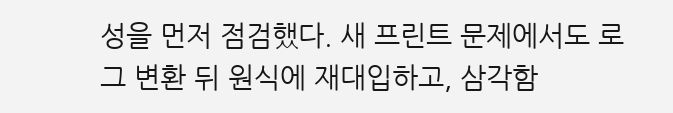성을 먼저 점검했다. 새 프린트 문제에서도 로그 변환 뒤 원식에 재대입하고, 삼각함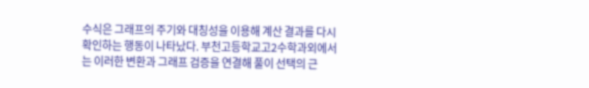수식은 그래프의 주기와 대칭성을 이용해 계산 결과를 다시 확인하는 행동이 나타났다. 부천고등학교고2수학과외에서는 이러한 변환과 그래프 검증을 연결해 풀이 선택의 근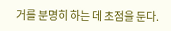거를 분명히 하는 데 초점을 둔다.